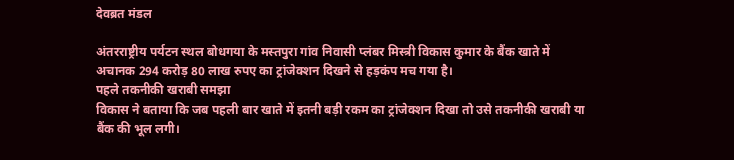देवब्रत मंडल

अंतरराष्ट्रीय पर्यटन स्थल बोधगया के मस्तपुरा गांव निवासी प्लंबर मिस्त्री विकास कुमार के बैंक खाते में अचानक 294 करोड़ 80 लाख रुपए का ट्रांजेक्शन दिखने से हड़कंप मच गया है।
पहले तकनीकी खराबी समझा
विकास ने बताया कि जब पहली बार खाते में इतनी बड़ी रकम का ट्रांजेक्शन दिखा तो उसे तकनीकी खराबी या बैंक की भूल लगी।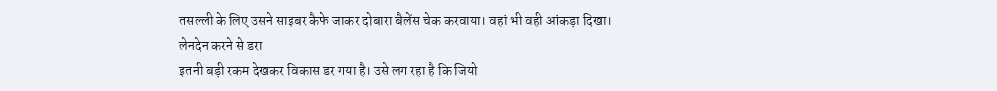तसल्ली के लिए उसने साइबर कैफे जाकर दोबारा बैलेंस चेक करवाया। वहां भी वही आंकड़ा दिखा।
लेनदेन करने से डरा
इतनी बड़ी रकम देखकर विकास डर गया है। उसे लग रहा है कि जियो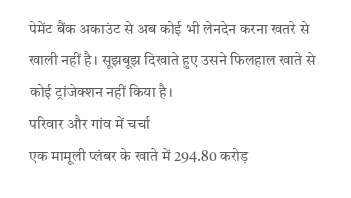पेमेंट बैंक अकाउंट से अब कोई भी लेनदेन करना खतरे से खाली नहीं है। सूझबूझ दिखाते हुए उसने फिलहाल खाते से कोई ट्रांजेक्शन नहीं किया है।
परिवार और गांव में चर्चा
एक मामूली प्लंबर के खाते में 294.80 करोड़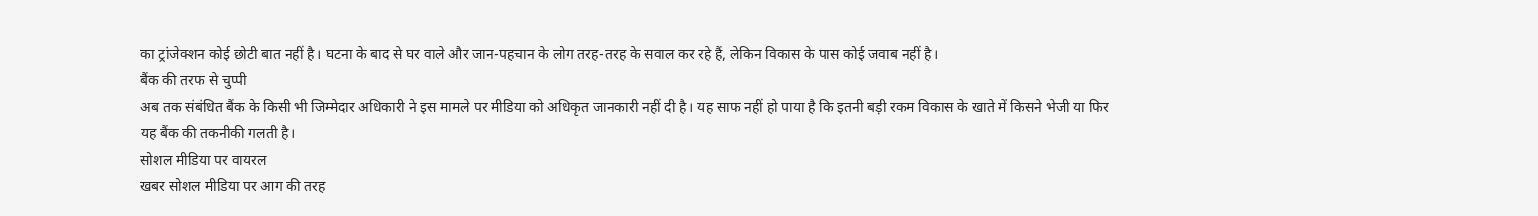का ट्रांजेक्शन कोई छोटी बात नहीं है। घटना के बाद से घर वाले और जान-पहचान के लोग तरह-तरह के सवाल कर रहे हैं, लेकिन विकास के पास कोई जवाब नहीं है।
बैंक की तरफ से चुप्पी
अब तक संबंधित बैंक के किसी भी जिम्मेदार अधिकारी ने इस मामले पर मीडिया को अधिकृत जानकारी नहीं दी है। यह साफ नहीं हो पाया है कि इतनी बड़ी रकम विकास के खाते में किसने भेजी या फिर यह बैंक की तकनीकी गलती है।
सोशल मीडिया पर वायरल
खबर सोशल मीडिया पर आग की तरह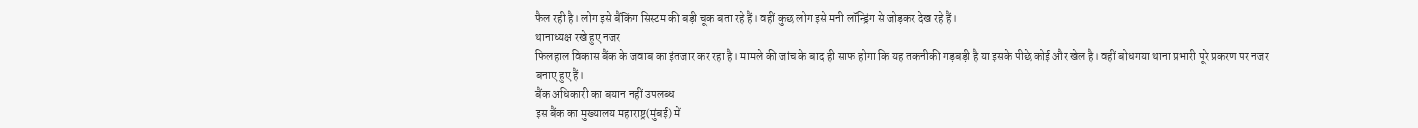फैल रही है। लोग इसे बैंकिंग सिस्टम की बड़ी चूक बता रहे हैं। वहीं कुछ लोग इसे मनी लॉन्ड्रिंग से जोड़कर देख रहे हैं।
थानाध्यक्ष रखे हुए नजर
फिलहाल विकास बैंक के जवाब का इंतजार कर रहा है। मामले की जांच के बाद ही साफ होगा कि यह तकनीकी गड़बड़ी है या इसके पीछे कोई और खेल है। वहीं बोधगया थाना प्रभारी पूरे प्रकरण पर नजर बनाए हुए हैं।
बैंक अधिकारी का बयान नहीं उपलब्ध
इस बैंक का मुख्यालय महाराष्ट्र(मुंबई) में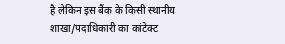है लेकिन इस बैंक के किसी स्थानीय शाखा/पदाधिकारी का कांटेक्ट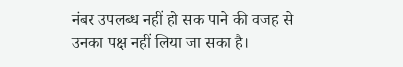नंबर उपलब्ध नहीं हो सक पाने की वजह से उनका पक्ष नहीं लिया जा सका है।